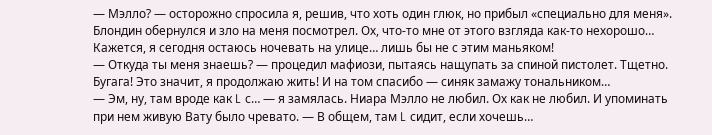— Мэлло? — осторожно спросила я, решив, что хоть один глюк, но прибыл «специально для меня». Блондин обернулся и зло на меня посмотрел. Ох, что-то мне от этого взгляда как-то нехорошо… Кажется, я сегодня остаюсь ночевать на улице… лишь бы не с этим маньяком!
— Откуда ты меня знаешь? — процедил мафиози, пытаясь нащупать за спиной пистолет. Тщетно. Бугага! Это значит, я продолжаю жить! И на том спасибо — синяк замажу тональником…
— Эм, ну, там вроде как L с… — я замялась. Ниара Мэлло не любил. Ох как не любил. И упоминать при нем живую Вату было чревато. — В общем, там L сидит, если хочешь…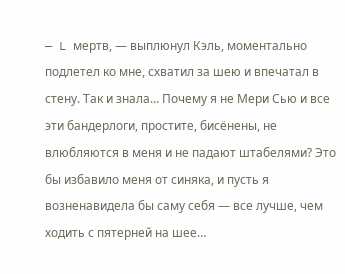— L мертв, — выплюнул Кэль, моментально подлетел ко мне, схватил за шею и впечатал в стену. Так и знала… Почему я не Мери Сью и все эти бандерлоги, простите, бисёнены, не влюбляются в меня и не падают штабелями? Это бы избавило меня от синяка, и пусть я возненавидела бы саму себя — все лучше, чем ходить с пятерней на шее…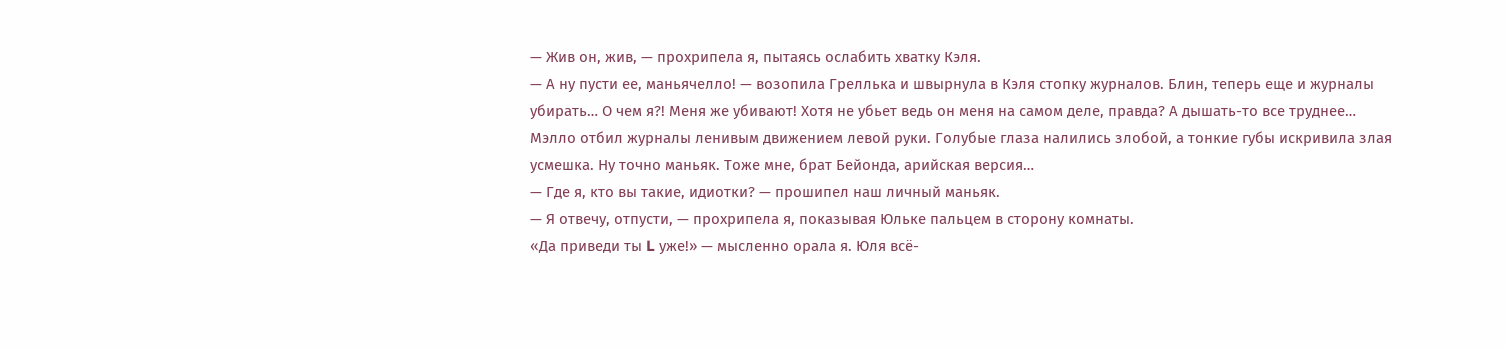— Жив он, жив, — прохрипела я, пытаясь ослабить хватку Кэля.
— А ну пусти ее, маньячелло! — возопила Греллька и швырнула в Кэля стопку журналов. Блин, теперь еще и журналы убирать… О чем я?! Меня же убивают! Хотя не убьет ведь он меня на самом деле, правда? А дышать-то все труднее…
Мэлло отбил журналы ленивым движением левой руки. Голубые глаза налились злобой, а тонкие губы искривила злая усмешка. Ну точно маньяк. Тоже мне, брат Бейонда, арийская версия…
— Где я, кто вы такие, идиотки? — прошипел наш личный маньяк.
— Я отвечу, отпусти, — прохрипела я, показывая Юльке пальцем в сторону комнаты.
«Да приведи ты L уже!» — мысленно орала я. Юля всё-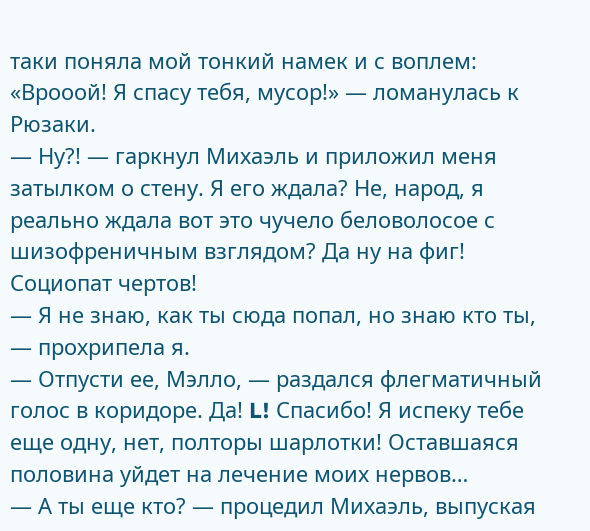таки поняла мой тонкий намек и с воплем: «Врооой! Я спасу тебя, мусор!» — ломанулась к Рюзаки.
— Ну?! — гаркнул Михаэль и приложил меня затылком о стену. Я его ждала? Не, народ, я реально ждала вот это чучело беловолосое с шизофреничным взглядом? Да ну на фиг! Социопат чертов!
— Я не знаю, как ты сюда попал, но знаю кто ты, — прохрипела я.
— Отпусти ее, Мэлло, — раздался флегматичный голос в коридоре. Да! L! Спасибо! Я испеку тебе еще одну, нет, полторы шарлотки! Оставшаяся половина уйдет на лечение моих нервов…
— А ты еще кто? — процедил Михаэль, выпуская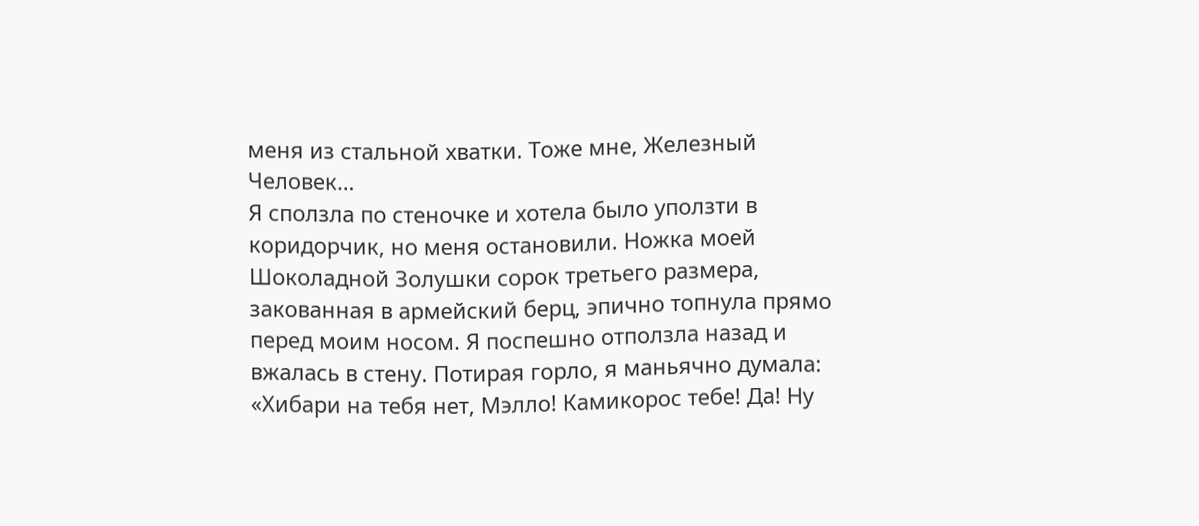меня из стальной хватки. Тоже мне, Железный Человек…
Я сползла по стеночке и хотела было уползти в коридорчик, но меня остановили. Ножка моей Шоколадной Золушки сорок третьего размера, закованная в армейский берц, эпично топнула прямо перед моим носом. Я поспешно отползла назад и вжалась в стену. Потирая горло, я маньячно думала: «Хибари на тебя нет, Мэлло! Камикорос тебе! Да! Ну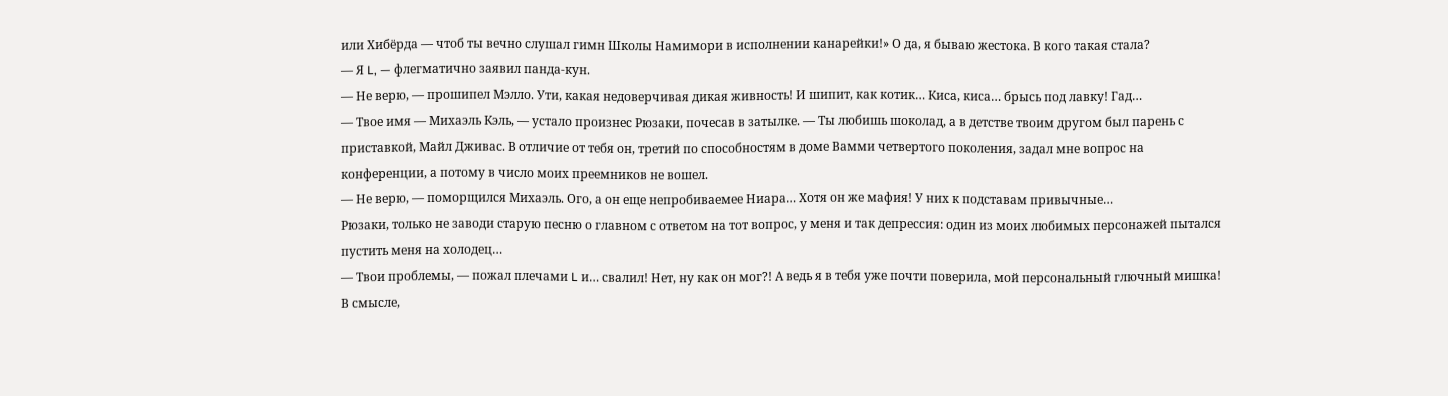или Хибёрда — чтоб ты вечно слушал гимн Школы Намимори в исполнении канарейки!» О да, я бываю жестока. В кого такая стала?
— Я L, — флегматично заявил панда-кун.
— Не верю, — прошипел Мэлло. Ути, какая недоверчивая дикая живность! И шипит, как котик… Киса, киса… брысь под лавку! Гад…
— Твое имя — Михаэль Кэль, — устало произнес Рюзаки, почесав в затылке. — Ты любишь шоколад, а в детстве твоим другом был парень с приставкой, Майл Дживас. В отличие от тебя он, третий по способностям в доме Вамми четвертого поколения, задал мне вопрос на конференции, а потому в число моих преемников не вошел.
— Не верю, — поморщился Михаэль. Ого, а он еще непробиваемее Ниара… Хотя он же мафия! У них к подставам привычные…
Рюзаки, только не заводи старую песню о главном с ответом на тот вопрос, у меня и так депрессия: один из моих любимых персонажей пытался пустить меня на холодец…
— Твои проблемы, — пожал плечами L и… свалил! Нет, ну как он мог?! А ведь я в тебя уже почти поверила, мой персональный глючный мишка! В смысле,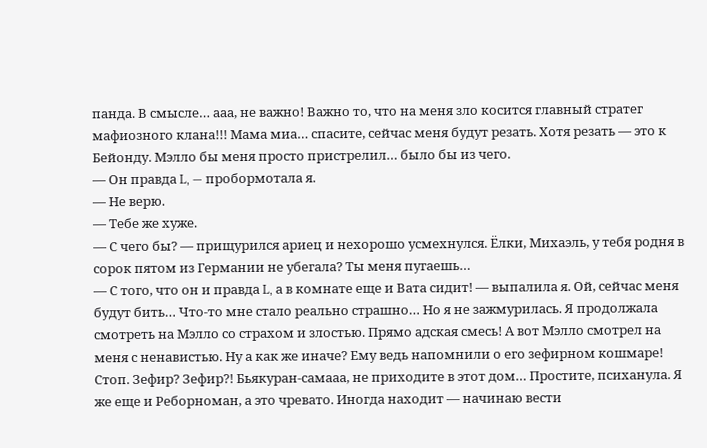панда. В смысле… ааа, не важно! Важно то, что на меня зло косится главный стратег мафиозного клана!!! Мама миа… спасите, сейчас меня будут резать. Хотя резать — это к Бейонду. Мэлло бы меня просто пристрелил… было бы из чего.
— Он правда L, — пробормотала я.
— Не верю.
— Тебе же хуже.
— С чего бы? — прищурился ариец и нехорошо усмехнулся. Ёлки, Михаэль, у тебя родня в сорок пятом из Германии не убегала? Ты меня пугаешь…
— С того, что он и правда L, а в комнате еще и Вата сидит! — выпалила я. Ой, сейчас меня будут бить… Что-то мне стало реально страшно… Но я не зажмурилась. Я продолжала смотреть на Мэлло со страхом и злостью. Прямо адская смесь! А вот Мэлло смотрел на меня с ненавистью. Ну а как же иначе? Ему ведь напомнили о его зефирном кошмаре! Стоп. Зефир? Зефир?! Бьякуран-самааа, не приходите в этот дом… Простите, психанула. Я же еще и Реборноман, а это чревато. Иногда находит — начинаю вести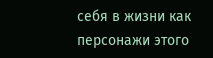себя в жизни как персонажи этого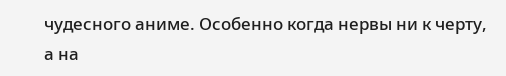чудесного аниме. Особенно когда нервы ни к черту, а на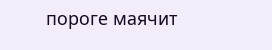пороге маячит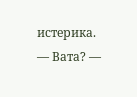истерика.
— Вата? —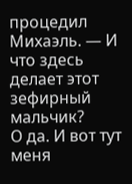процедил Михаэль. — И что здесь делает этот зефирный мальчик?
О да. И вот тут меня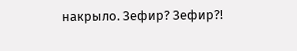накрыло. Зефир? Зефир?!